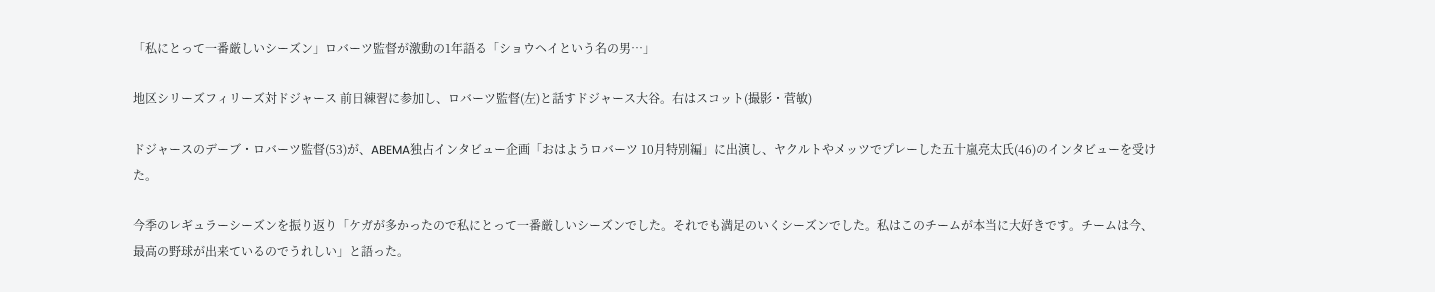「私にとって一番厳しいシーズン」ロバーツ監督が激動の1年語る「ショウヘイという名の男…」

地区シリーズフィリーズ対ドジャース 前日練習に参加し、ロバーツ監督(左)と話すドジャース大谷。右はスコット(撮影・菅敏)

ドジャースのデーブ・ロバーツ監督(53)が、ABEMA独占インタビュー企画「おはようロバーツ 10月特別編」に出演し、ヤクルトやメッツでプレーした五十嵐亮太氏(46)のインタビューを受けた。

今季のレギュラーシーズンを振り返り「ケガが多かったので私にとって一番厳しいシーズンでした。それでも満足のいくシーズンでした。私はこのチームが本当に大好きです。チームは今、最高の野球が出来ているのでうれしい」と語った。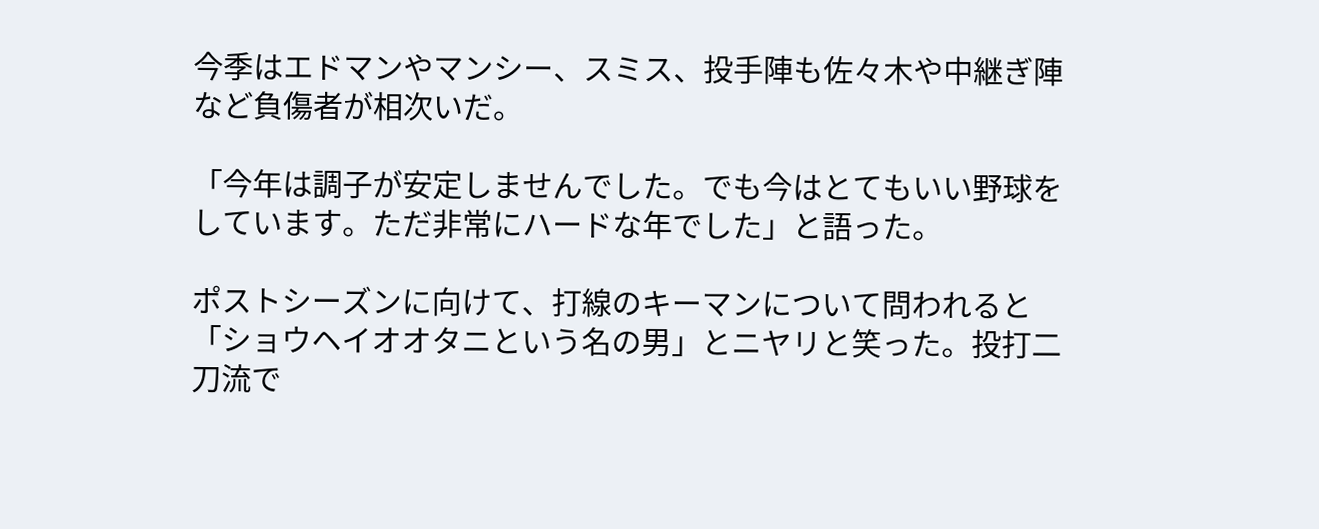今季はエドマンやマンシー、スミス、投手陣も佐々木や中継ぎ陣など負傷者が相次いだ。

「今年は調子が安定しませんでした。でも今はとてもいい野球をしています。ただ非常にハードな年でした」と語った。

ポストシーズンに向けて、打線のキーマンについて問われると「ショウヘイオオタニという名の男」とニヤリと笑った。投打二刀流で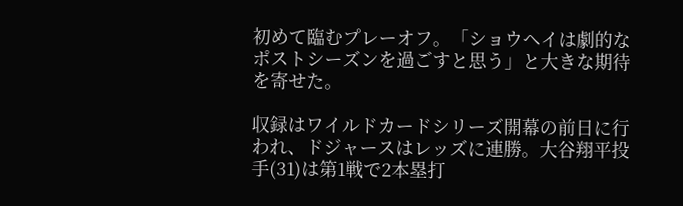初めて臨むプレーオフ。「ショウヘイは劇的なポストシーズンを過ごすと思う」と大きな期待を寄せた。

収録はワイルドカードシリーズ開幕の前日に行われ、ドジャースはレッズに連勝。大谷翔平投手(31)は第1戦で2本塁打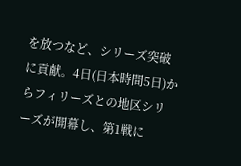を放つなど、シリーズ突破に貢献。4日(日本時間5日)からフィリーズとの地区シリーズが開幕し、第1戦に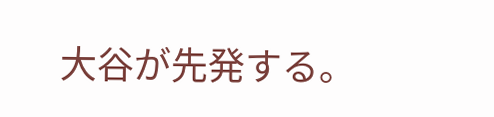大谷が先発する。